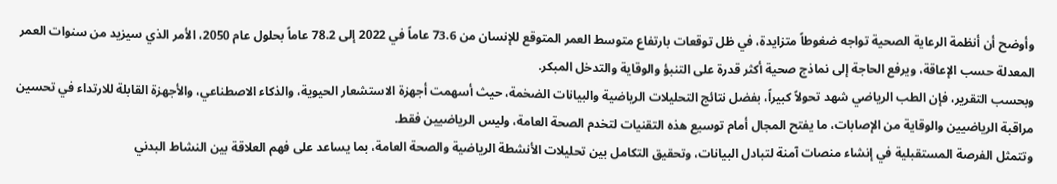وأوضح أن أنظمة الرعاية الصحية تواجه ضغوطاً متزايدة، في ظل توقعات بارتفاع متوسط العمر المتوقع للإنسان من 73.6 عاماً في 2022 إلى 78.2 عاماً بحلول عام 2050، الأمر الذي سيزيد من سنوات العمر المعدلة حسب الإعاقة، ويرفع الحاجة إلى نماذج صحية أكثر قدرة على التنبؤ والوقاية والتدخل المبكر.
وبحسب التقرير، فإن الطب الرياضي شهد تحولاً كبيراً، بفضل نتائج التحليلات الرياضية والبيانات الضخمة، حيث أسهمت أجهزة الاستشعار الحيوية، والذكاء الاصطناعي، والأجهزة القابلة للارتداء في تحسين مراقبة الرياضيين والوقاية من الإصابات، ما يفتح المجال أمام توسيع هذه التقنيات لتخدم الصحة العامة، وليس الرياضيين فقط.
وتتمثل الفرصة المستقبلية في إنشاء منصات آمنة لتبادل البيانات، وتحقيق التكامل بين تحليلات الأنشطة الرياضية والصحة العامة، بما يساعد على فهم العلاقة بين النشاط البدني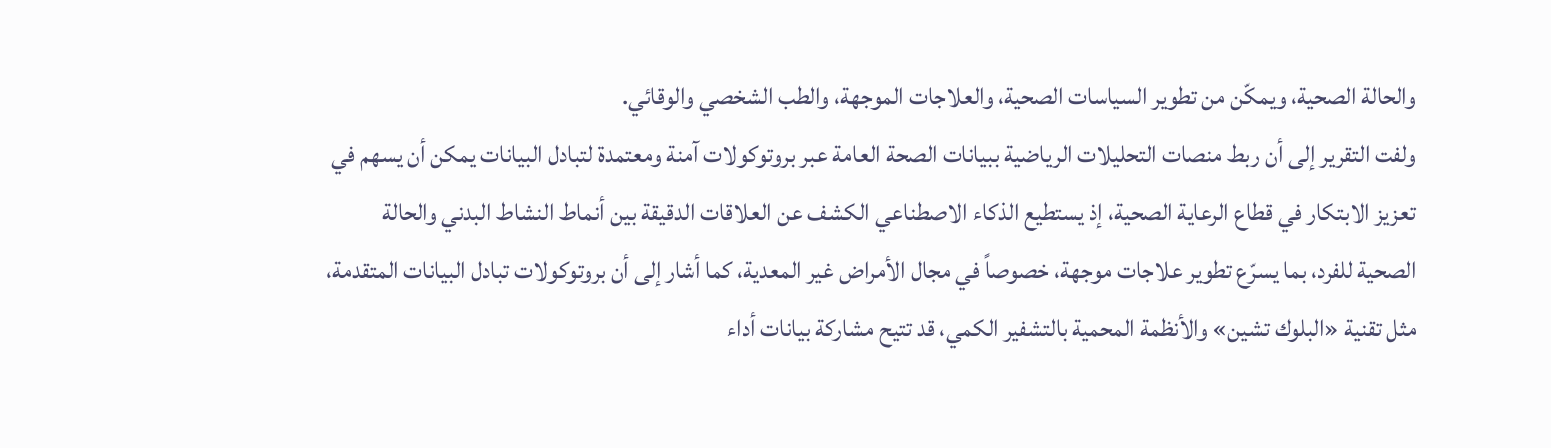والحالة الصحية، ويمكّن من تطوير السياسات الصحية، والعلاجات الموجهة، والطب الشخصي والوقائي.
ولفت التقرير إلى أن ربط منصات التحليلات الرياضية ببيانات الصحة العامة عبر بروتوكولات آمنة ومعتمدة لتبادل البيانات يمكن أن يسهم في تعزيز الابتكار في قطاع الرعاية الصحية، إذ يستطيع الذكاء الاصطناعي الكشف عن العلاقات الدقيقة بين أنماط النشاط البدني والحالة الصحية للفرد، بما يسرّع تطوير علاجات موجهة، خصوصاً في مجال الأمراض غير المعدية، كما أشار إلى أن بروتوكولات تبادل البيانات المتقدمة، مثل تقنية «البلوك تشين» والأنظمة المحمية بالتشفير الكمي، قد تتيح مشاركة بيانات أداء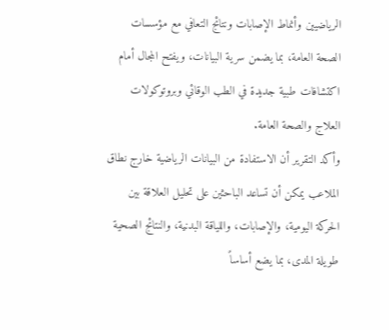الرياضيين وأنماط الإصابات ونتائج التعافي مع مؤسسات الصحة العامة، بما يضمن سرية البيانات، ويفتح المجال أمام اكتشافات طبية جديدة في الطب الوقائي وبروتوكولات العلاج والصحة العامة.
وأكد التقرير أن الاستفادة من البيانات الرياضية خارج نطاق الملاعب يمكن أن تساعد الباحثين على تحليل العلاقة بين الحركة اليومية، والإصابات، واللياقة البدنية، والنتائج الصحية طويلة المدى، بما يضع أساساً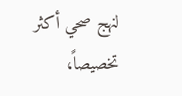لنهج صحي أكثر تخصيصاً،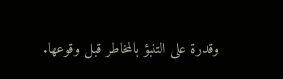وقدرة على التنبؤ بالمخاطر قبل وقوعها.